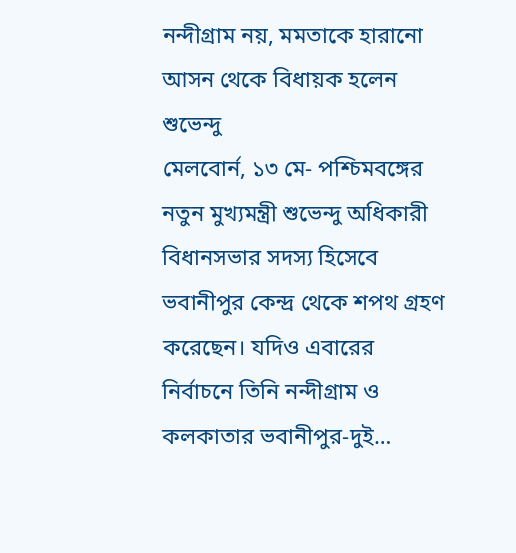নন্দীগ্রাম নয়, মমতাকে হারানো আসন থেকে বিধায়ক হলেন শুভেন্দু
মেলবোর্ন, ১৩ মে- পশ্চিমবঙ্গের নতুন মুখ্যমন্ত্রী শুভেন্দু অধিকারী বিধানসভার সদস্য হিসেবে ভবানীপুর কেন্দ্র থেকে শপথ গ্রহণ করেছেন। যদিও এবারের নির্বাচনে তিনি নন্দীগ্রাম ও কলকাতার ভবানীপুর-দুই…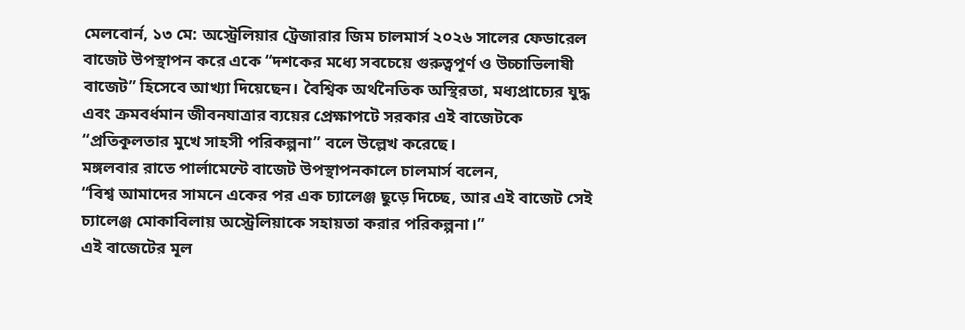মেলবোর্ন, ১৩ মে: অস্ট্রেলিয়ার ট্রেজারার জিম চালমার্স ২০২৬ সালের ফেডারেল বাজেট উপস্থাপন করে একে “দশকের মধ্যে সবচেয়ে গুরুত্বপূর্ণ ও উচ্চাভিলাষী বাজেট” হিসেবে আখ্যা দিয়েছেন। বৈশ্বিক অর্থনৈতিক অস্থিরতা, মধ্যপ্রাচ্যের যুদ্ধ এবং ক্রমবর্ধমান জীবনযাত্রার ব্যয়ের প্রেক্ষাপটে সরকার এই বাজেটকে “প্রতিকূলতার মুখে সাহসী পরিকল্পনা” বলে উল্লেখ করেছে।
মঙ্গলবার রাতে পার্লামেন্টে বাজেট উপস্থাপনকালে চালমার্স বলেন,
“বিশ্ব আমাদের সামনে একের পর এক চ্যালেঞ্জ ছুড়ে দিচ্ছে, আর এই বাজেট সেই চ্যালেঞ্জ মোকাবিলায় অস্ট্রেলিয়াকে সহায়তা করার পরিকল্পনা।”
এই বাজেটের মূল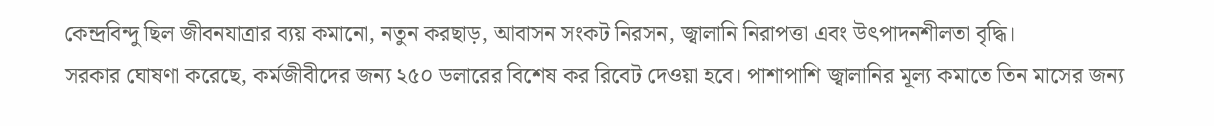কেন্দ্রবিন্দু ছিল জীবনযাত্রার ব্যয় কমানো, নতুন করছাড়, আবাসন সংকট নিরসন, জ্বালানি নিরাপত্তা এবং উৎপাদনশীলতা বৃদ্ধি।
সরকার ঘোষণা করেছে, কর্মজীবীদের জন্য ২৫০ ডলারের বিশেষ কর রিবেট দেওয়া হবে। পাশাপাশি জ্বালানির মূল্য কমাতে তিন মাসের জন্য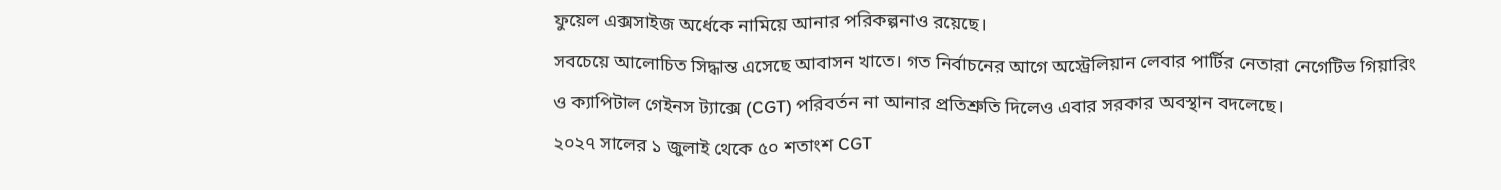ফুয়েল এক্সসাইজ অর্ধেকে নামিয়ে আনার পরিকল্পনাও রয়েছে।
সবচেয়ে আলোচিত সিদ্ধান্ত এসেছে আবাসন খাতে। গত নির্বাচনের আগে অস্ট্রেলিয়ান লেবার পার্টির নেতারা নেগেটিভ গিয়ারিং ও ক্যাপিটাল গেইনস ট্যাক্সে (CGT) পরিবর্তন না আনার প্রতিশ্রুতি দিলেও এবার সরকার অবস্থান বদলেছে।
২০২৭ সালের ১ জুলাই থেকে ৫০ শতাংশ CGT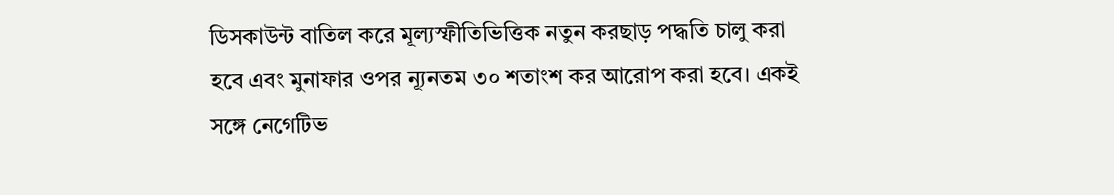ডিসকাউন্ট বাতিল করে মূল্যস্ফীতিভিত্তিক নতুন করছাড় পদ্ধতি চালু করা হবে এবং মুনাফার ওপর ন্যূনতম ৩০ শতাংশ কর আরোপ করা হবে। একই সঙ্গে নেগেটিভ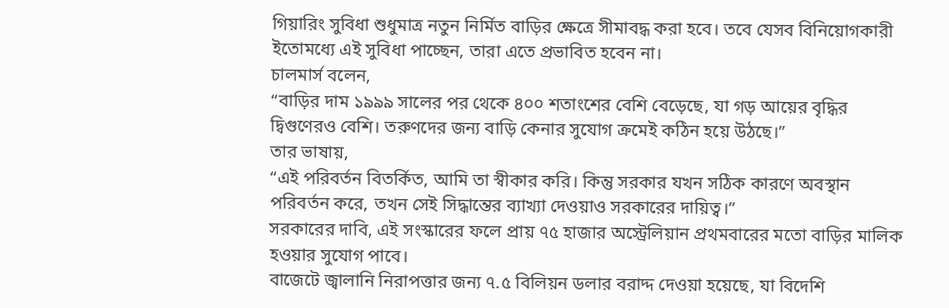গিয়ারিং সুবিধা শুধুমাত্র নতুন নির্মিত বাড়ির ক্ষেত্রে সীমাবদ্ধ করা হবে। তবে যেসব বিনিয়োগকারী ইতোমধ্যে এই সুবিধা পাচ্ছেন, তারা এতে প্রভাবিত হবেন না।
চালমার্স বলেন,
“বাড়ির দাম ১৯৯৯ সালের পর থেকে ৪০০ শতাংশের বেশি বেড়েছে, যা গড় আয়ের বৃদ্ধির দ্বিগুণেরও বেশি। তরুণদের জন্য বাড়ি কেনার সুযোগ ক্রমেই কঠিন হয়ে উঠছে।”
তার ভাষায়,
“এই পরিবর্তন বিতর্কিত, আমি তা স্বীকার করি। কিন্তু সরকার যখন সঠিক কারণে অবস্থান পরিবর্তন করে, তখন সেই সিদ্ধান্তের ব্যাখ্যা দেওয়াও সরকারের দায়িত্ব।”
সরকারের দাবি, এই সংস্কারের ফলে প্রায় ৭৫ হাজার অস্ট্রেলিয়ান প্রথমবারের মতো বাড়ির মালিক হওয়ার সুযোগ পাবে।
বাজেটে জ্বালানি নিরাপত্তার জন্য ৭.৫ বিলিয়ন ডলার বরাদ্দ দেওয়া হয়েছে, যা বিদেশি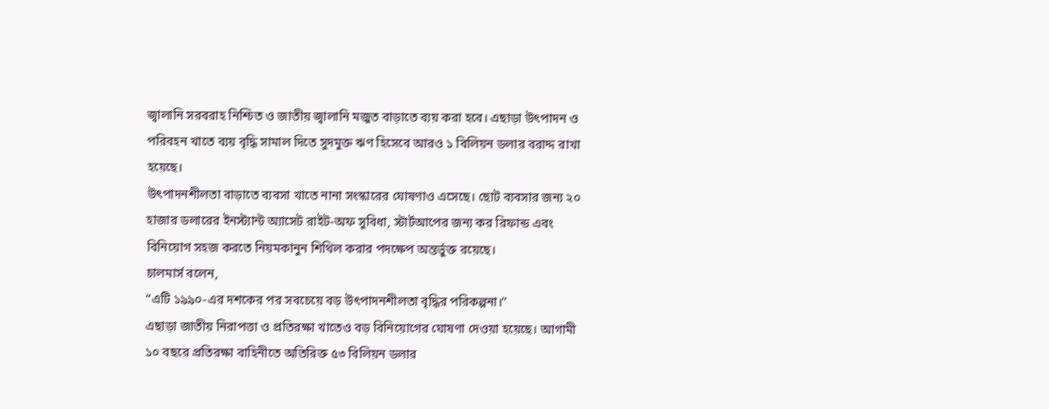জ্বালানি সরবরাহ নিশ্চিত ও জাতীয় জ্বালানি মজুত বাড়াতে ব্যয় করা হবে। এছাড়া উৎপাদন ও পরিবহন খাতে ব্যয় বৃদ্ধি সামাল দিতে সুদমুক্ত ঋণ হিসেবে আরও ১ বিলিয়ন ডলার বরাদ্দ রাখা হয়েছে।
উৎপাদনশীলতা বাড়াতে ব্যবসা খাতে নানা সংস্কারের ঘোষণাও এসেছে। ছোট ব্যবসার জন্য ২০ হাজার ডলারের ইনস্ট্যান্ট অ্যাসেট রাইট-অফ সুবিধা, স্টার্টআপের জন্য কর রিফান্ড এবং বিনিয়োগ সহজ করতে নিয়মকানুন শিথিল করার পদক্ষেপ অন্তর্ভুক্ত রয়েছে।
চালমার্স বলেন,
“এটি ১৯৯০-এর দশকের পর সবচেয়ে বড় উৎপাদনশীলতা বৃদ্ধির পরিকল্পনা।”
এছাড়া জাতীয় নিরাপত্তা ও প্রতিরক্ষা খাতেও বড় বিনিয়োগের ঘোষণা দেওয়া হয়েছে। আগামী ১০ বছরে প্রতিরক্ষা বাহিনীতে অতিরিক্ত ৫৩ বিলিয়ন ডলার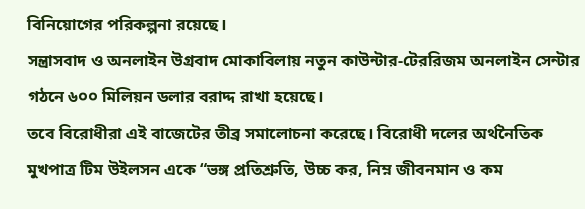বিনিয়োগের পরিকল্পনা রয়েছে।
সন্ত্রাসবাদ ও অনলাইন উগ্রবাদ মোকাবিলায় নতুন কাউন্টার-টেররিজম অনলাইন সেন্টার গঠনে ৬০০ মিলিয়ন ডলার বরাদ্দ রাখা হয়েছে।
তবে বিরোধীরা এই বাজেটের তীব্র সমালোচনা করেছে। বিরোধী দলের অর্থনৈতিক মুখপাত্র টিম উইলসন একে “ভঙ্গ প্রতিশ্রুতি, উচ্চ কর, নিম্ন জীবনমান ও কম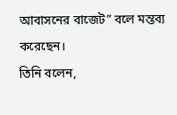আবাসনের বাজেট” বলে মন্তব্য করেছেন।
তিনি বলেন,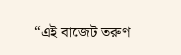“এই বাজেট তরুণ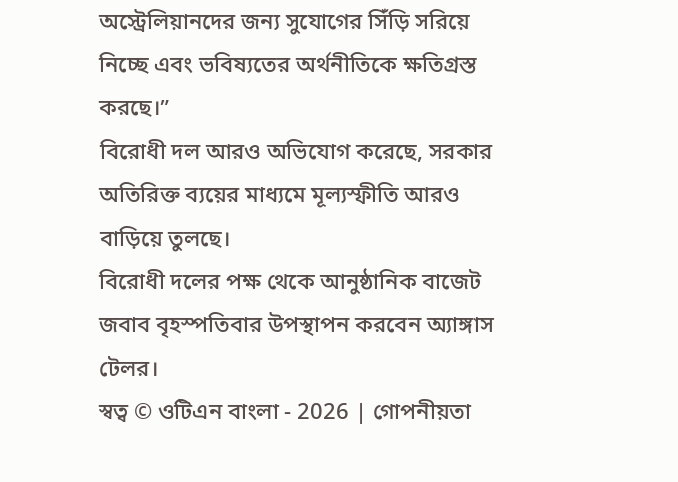অস্ট্রেলিয়ানদের জন্য সুযোগের সিঁড়ি সরিয়ে নিচ্ছে এবং ভবিষ্যতের অর্থনীতিকে ক্ষতিগ্রস্ত করছে।”
বিরোধী দল আরও অভিযোগ করেছে, সরকার অতিরিক্ত ব্যয়ের মাধ্যমে মূল্যস্ফীতি আরও বাড়িয়ে তুলছে।
বিরোধী দলের পক্ষ থেকে আনুষ্ঠানিক বাজেট জবাব বৃহস্পতিবার উপস্থাপন করবেন অ্যাঙ্গাস টেলর।
স্বত্ব © ওটিএন বাংলা - 2026 | গোপনীয়তা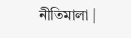নীতিমালা |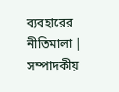ব্যবহারের নীতিমালা | সম্পাদকীয়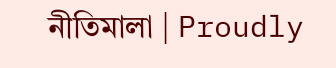নীতিমালা | Proudly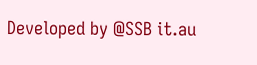Developed by @SSB it.au